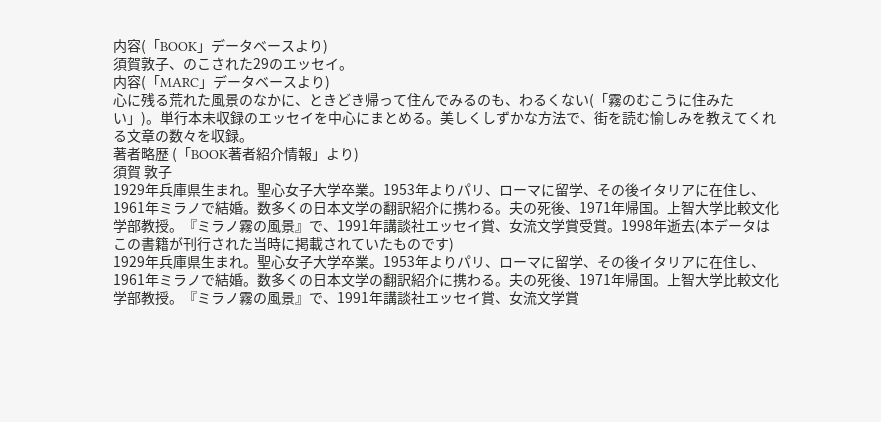内容(「BOOK」データベースより)
須賀敦子、のこされた29のエッセイ。
内容(「MARC」データベースより)
心に残る荒れた風景のなかに、ときどき帰って住んでみるのも、わるくない(「霧のむこうに住みたい」)。単行本未収録のエッセイを中心にまとめる。美しくしずかな方法で、街を読む愉しみを教えてくれる文章の数々を収録。
著者略歴 (「BOOK著者紹介情報」より)
須賀 敦子
1929年兵庫県生まれ。聖心女子大学卒業。1953年よりパリ、ローマに留学、その後イタリアに在住し、1961年ミラノで結婚。数多くの日本文学の翻訳紹介に携わる。夫の死後、1971年帰国。上智大学比較文化学部教授。『ミラノ霧の風景』で、1991年講談社エッセイ賞、女流文学賞受賞。1998年逝去(本データはこの書籍が刊行された当時に掲載されていたものです)
1929年兵庫県生まれ。聖心女子大学卒業。1953年よりパリ、ローマに留学、その後イタリアに在住し、1961年ミラノで結婚。数多くの日本文学の翻訳紹介に携わる。夫の死後、1971年帰国。上智大学比較文化学部教授。『ミラノ霧の風景』で、1991年講談社エッセイ賞、女流文学賞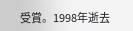受賞。1998年逝去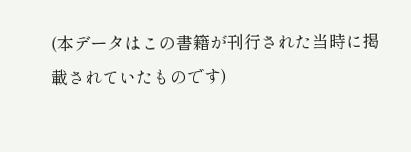(本データはこの書籍が刊行された当時に掲載されていたものです)